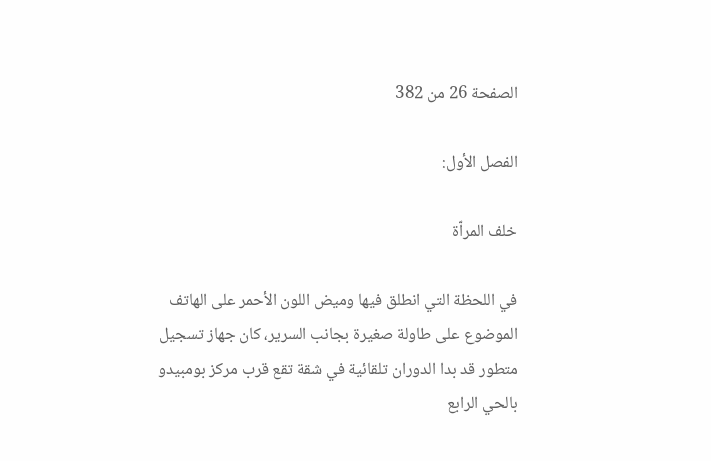الصفحة 26 من 382

الفصل الأول:

خلف المراّة

في اللحظة التي انطلق فيها وميض اللون الأحمر على الهاتف الموضوع على طاولة صغيرة بجانب السرير، كان جهاز تسجيل متطور قد بدا الدوران تلقائية في شقة تقع قرب مركز بومبيدو بالحي الرابع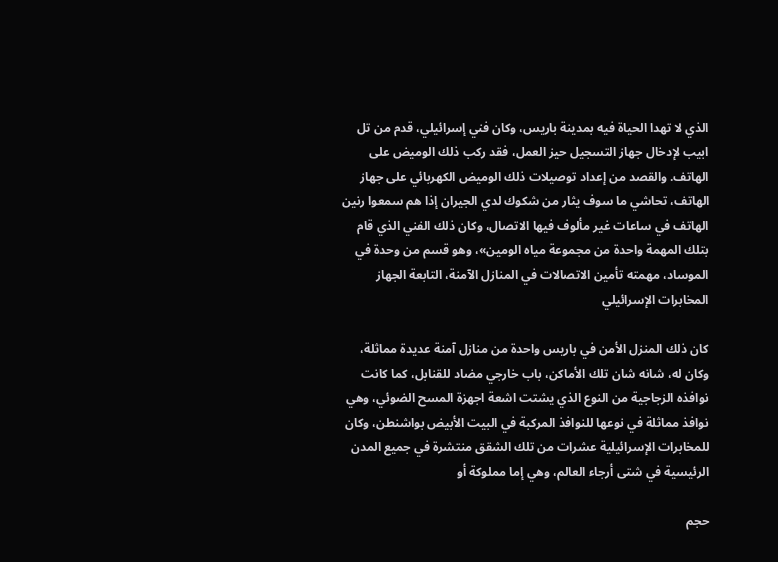الذي لا تهدا الحياة فيه بمدينة باريس، وكان فني إسرائيلي، قدم من تل ابيب لإدخال جهاز التسجيل حيز العمل، فقد ركب ذلك الوميض على الهاتف. والقصد من إعداد توصيلات ذلك الوميض الكهربائي على جهاز الهاتف، تحاشي ما سوف يثار من شكوك لدي الجيران إذا هم سمعوا رنين الهاتف في ساعات غير مألوف فيها الاتصال، وكان ذلك الفني الذي قام بتلك المهمة واحدة من مجموعة مياه الومين»، وهو قسم من وحدة في الموساد، مهمته تأمين الاتصالات في المنازل الآمنة، التابعة الجهاز المخابرات الإسرائيلي

كان ذلك المنزل الأمن في باريس واحدة من منازل آمنة عديدة مماثلة، وكان له، شانه شان تلك الأماكن، باب خارجي مضاد للقنابل، كما كانت نوافذه الزجاجية من النوع الذي يشتت اشعة اجهزة المسح الضوئي، وهي نوافذ مماثلة في نوعها للنوافذ المركبة في البيت الأبيض بواشنطن، وكان للمخابرات الإسرائيلية عشرات من تلك الشقق منتشرة في جميع المدن الرئيسية في شتى أرجاء العالم، وهي إما مملوكة أو

حجم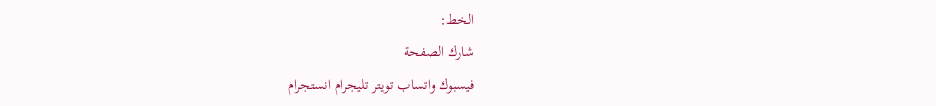الخط:
شارك الصفحة
فيسبوك واتساب تويتر تليجرام انستجرام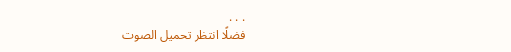. . .
فضلًا انتظر تحميل الصوت